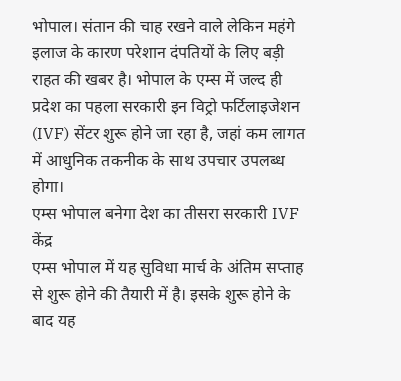भोपाल। संतान की चाह रखने वाले लेकिन महंगे इलाज के कारण परेशान दंपतियों के लिए बड़ी राहत की खबर है। भोपाल के एम्स में जल्द ही प्रदेश का पहला सरकारी इन विट्रो फर्टिलाइजेशन (IVF) सेंटर शुरू होने जा रहा है, जहां कम लागत में आधुनिक तकनीक के साथ उपचार उपलब्ध होगा।
एम्स भोपाल बनेगा देश का तीसरा सरकारी IVF केंद्र
एम्स भोपाल में यह सुविधा मार्च के अंतिम सप्ताह से शुरू होने की तैयारी में है। इसके शुरू होने के बाद यह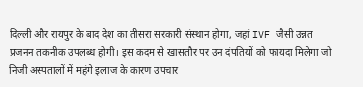दिल्ली और रायपुर के बाद देश का तीसरा सरकारी संस्थान होगा, जहां IVF जैसी उन्नत प्रजनन तकनीक उपलब्ध होगी। इस कदम से खासतौर पर उन दंपतियों को फायदा मिलेगा जो निजी अस्पतालों में महंगे इलाज के कारण उपचार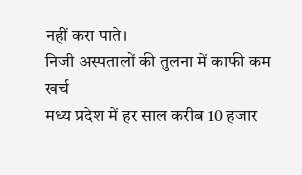नहीं करा पाते।
निजी अस्पतालों की तुलना में काफी कम खर्च
मध्य प्रदेश में हर साल करीब 10 हजार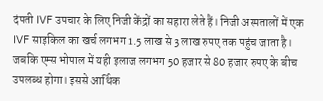दंपती IVF उपचार के लिए निजी केंद्रों का सहारा लेते हैं। निजी अस्पतालों में एक IVF साइकिल का खर्च लगभग 1.5 लाख से 3 लाख रुपए तक पहुंच जाता है। जबकि एम्स भोपाल में यही इलाज लगभग 50 हजार से 80 हजार रुपए के बीच उपलब्ध होगा। इससे आर्थिक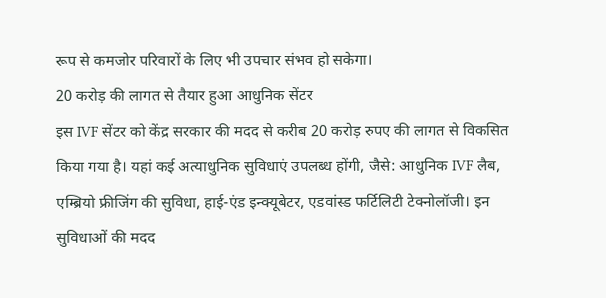रूप से कमजोर परिवारों के लिए भी उपचार संभव हो सकेगा।
20 करोड़ की लागत से तैयार हुआ आधुनिक सेंटर
इस IVF सेंटर को केंद्र सरकार की मदद से करीब 20 करोड़ रुपए की लागत से विकसित किया गया है। यहां कई अत्याधुनिक सुविधाएं उपलब्ध होंगी, जैसे: आधुनिक IVF लैब, एम्ब्रियो फ्रीजिंग की सुविधा, हाई-एंड इन्क्यूबेटर, एडवांस्ड फर्टिलिटी टेक्नोलॉजी। इन सुविधाओं की मदद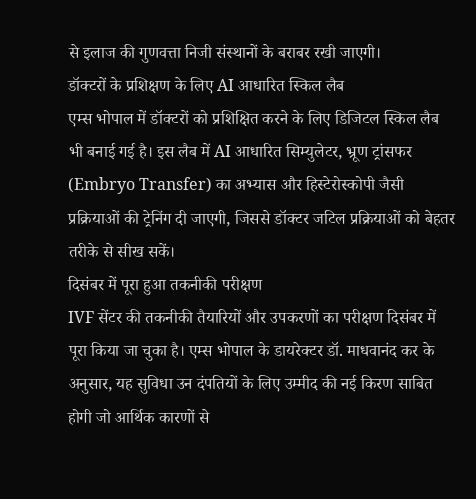से इलाज की गुणवत्ता निजी संस्थानों के बराबर रखी जाएगी।
डॉक्टरों के प्रशिक्षण के लिए AI आधारित स्किल लैब
एम्स भोपाल में डॉक्टरों को प्रशिक्षित करने के लिए डिजिटल स्किल लैब भी बनाई गई है। इस लैब में AI आधारित सिम्युलेटर, भ्रूण ट्रांसफर (Embryo Transfer) का अभ्यास और हिस्टेरोस्कोपी जैसी प्रक्रियाओं की ट्रेनिंग दी जाएगी, जिससे डॉक्टर जटिल प्रक्रियाओं को बेहतर तरीके से सीख सकें।
दिसंबर में पूरा हुआ तकनीकी परीक्षण
IVF सेंटर की तकनीकी तैयारियों और उपकरणों का परीक्षण दिसंबर में पूरा किया जा चुका है। एम्स भोपाल के डायरेक्टर डॉ. माधवानंद कर के अनुसार, यह सुविधा उन दंपतियों के लिए उम्मीद की नई किरण साबित होगी जो आर्थिक कारणों से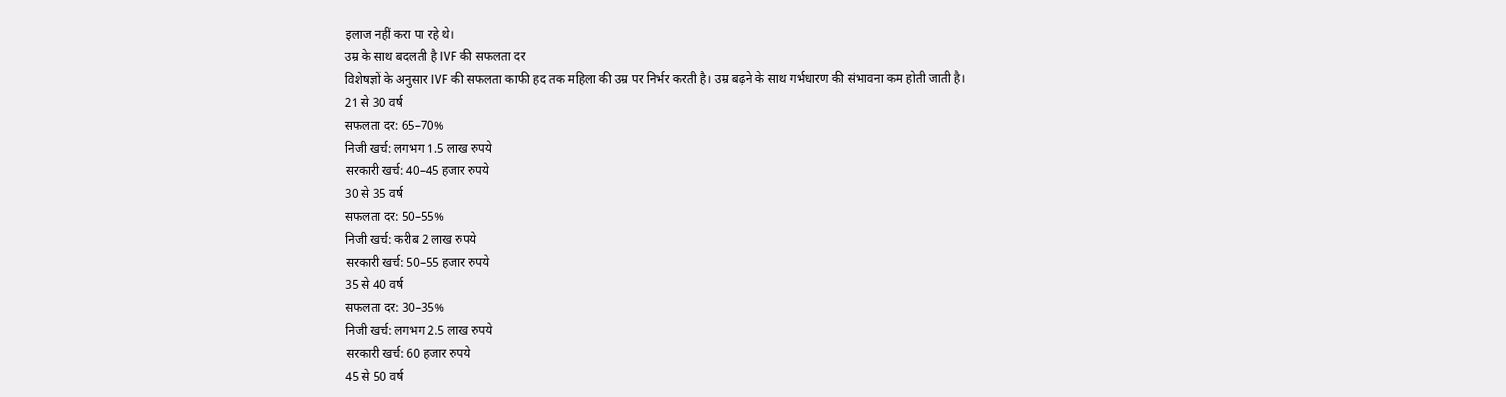इलाज नहीं करा पा रहे थे।
उम्र के साथ बदलती है IVF की सफलता दर
विशेषज्ञों के अनुसार IVF की सफलता काफी हद तक महिला की उम्र पर निर्भर करती है। उम्र बढ़ने के साथ गर्भधारण की संभावना कम होती जाती है।
21 से 30 वर्ष
सफलता दर: 65–70%
निजी खर्च: लगभग 1.5 लाख रुपये
सरकारी खर्च: 40–45 हजार रुपये
30 से 35 वर्ष
सफलता दर: 50–55%
निजी खर्च: करीब 2 लाख रुपये
सरकारी खर्च: 50–55 हजार रुपये
35 से 40 वर्ष
सफलता दर: 30–35%
निजी खर्च: लगभग 2.5 लाख रुपये
सरकारी खर्च: 60 हजार रुपये
45 से 50 वर्ष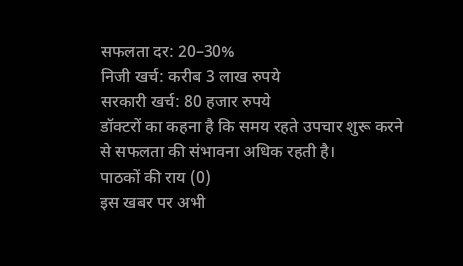सफलता दर: 20–30%
निजी खर्च: करीब 3 लाख रुपये
सरकारी खर्च: 80 हजार रुपये
डॉक्टरों का कहना है कि समय रहते उपचार शुरू करने से सफलता की संभावना अधिक रहती है।
पाठकों की राय (0)
इस खबर पर अभी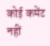कोई कमेंट नहीं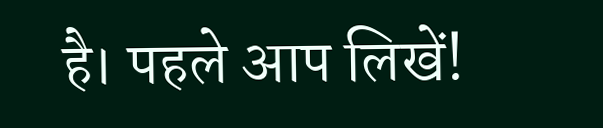है। पहले आप लिखें!